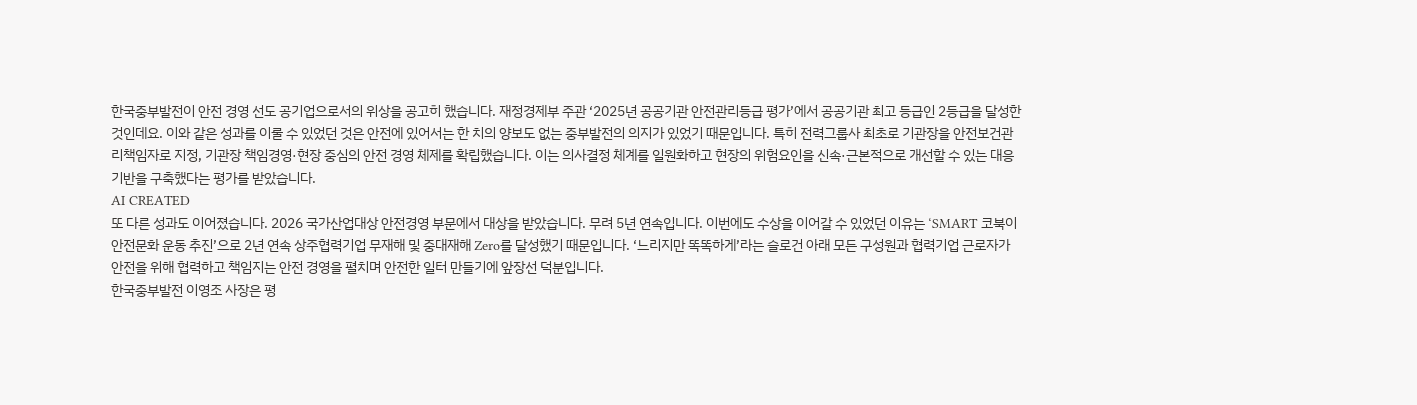한국중부발전이 안전 경영 선도 공기업으로서의 위상을 공고히 했습니다. 재정경제부 주관 ‘2025년 공공기관 안전관리등급 평가’에서 공공기관 최고 등급인 2등급을 달성한 것인데요. 이와 같은 성과를 이룰 수 있었던 것은 안전에 있어서는 한 치의 양보도 없는 중부발전의 의지가 있었기 때문입니다. 특히 전력그룹사 최초로 기관장을 안전보건관리책임자로 지정, 기관장 책임경영·현장 중심의 안전 경영 체제를 확립했습니다. 이는 의사결정 체계를 일원화하고 현장의 위험요인을 신속·근본적으로 개선할 수 있는 대응 기반을 구축했다는 평가를 받았습니다.
AI CREATED
또 다른 성과도 이어졌습니다. 2026 국가산업대상 안전경영 부문에서 대상을 받았습니다. 무려 5년 연속입니다. 이번에도 수상을 이어갈 수 있었던 이유는 ‘SMART 코북이 안전문화 운동 추진’으로 2년 연속 상주협력기업 무재해 및 중대재해 Zero를 달성했기 때문입니다. ‘느리지만 똑똑하게’라는 슬로건 아래 모든 구성원과 협력기업 근로자가 안전을 위해 협력하고 책임지는 안전 경영을 펼치며 안전한 일터 만들기에 앞장선 덕분입니다.
한국중부발전 이영조 사장은 평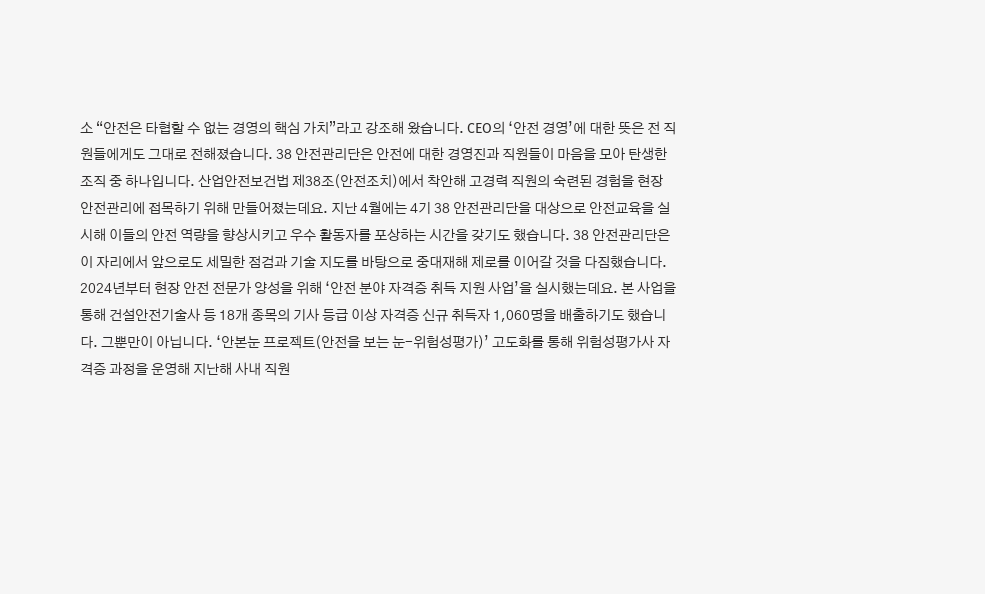소 “안전은 타협할 수 없는 경영의 핵심 가치”라고 강조해 왔습니다. CEO의 ‘안전 경영’에 대한 뜻은 전 직원들에게도 그대로 전해졌습니다. 38 안전관리단은 안전에 대한 경영진과 직원들이 마음을 모아 탄생한 조직 중 하나입니다. 산업안전보건법 제38조(안전조치)에서 착안해 고경력 직원의 숙련된 경험을 현장 안전관리에 접목하기 위해 만들어졌는데요. 지난 4월에는 4기 38 안전관리단을 대상으로 안전교육을 실시해 이들의 안전 역량을 향상시키고 우수 활동자를 포상하는 시간을 갖기도 했습니다. 38 안전관리단은 이 자리에서 앞으로도 세밀한 점검과 기술 지도를 바탕으로 중대재해 제로를 이어갈 것을 다짐했습니다.
2024년부터 현장 안전 전문가 양성을 위해 ‘안전 분야 자격증 취득 지원 사업’을 실시했는데요. 본 사업을 통해 건설안전기술사 등 18개 종목의 기사 등급 이상 자격증 신규 취득자 1,060명을 배출하기도 했습니다. 그뿐만이 아닙니다. ‘안본눈 프로젝트(안전을 보는 눈-위험성평가)’ 고도화를 통해 위험성평가사 자격증 과정을 운영해 지난해 사내 직원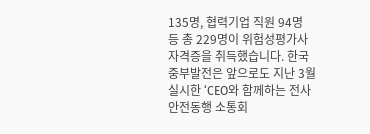135명, 협력기업 직원 94명 등 총 229명이 위험성평가사 자격증을 취득했습니다. 한국중부발전은 앞으로도 지난 3월 실시한 ‘CEO와 함께하는 전사 안전동행 소통회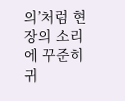의’처럼 현장의 소리에 꾸준히 귀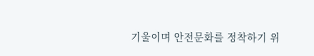기울이며 안전문화를 정착하기 위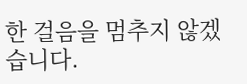한 걸음을 멈추지 않겠습니다.